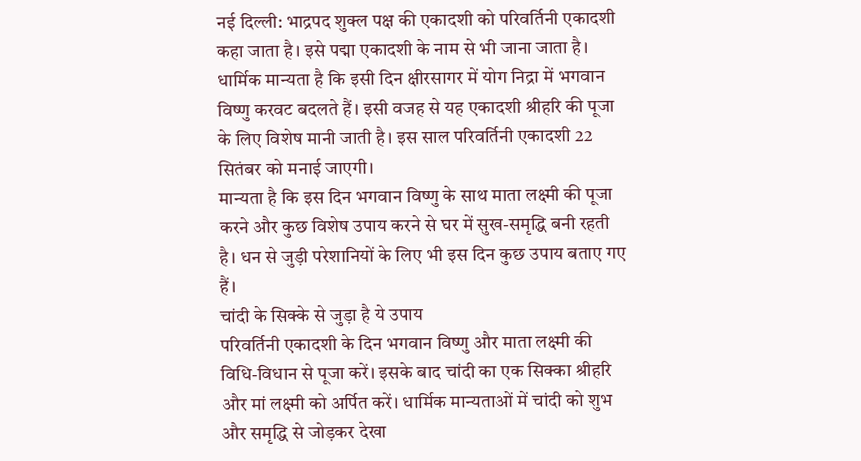नई दिल्ली: भाद्रपद शुक्ल पक्ष की एकादशी को परिवर्तिनी एकादशी कहा जाता है। इसे पद्मा एकादशी के नाम से भी जाना जाता है। धार्मिक मान्यता है कि इसी दिन क्षीरसागर में योग निद्रा में भगवान विष्णु करवट बदलते हैं। इसी वजह से यह एकादशी श्रीहरि की पूजा के लिए विशेष मानी जाती है। इस साल परिवर्तिनी एकादशी 22 सितंबर को मनाई जाएगी।
मान्यता है कि इस दिन भगवान विष्णु के साथ माता लक्ष्मी की पूजा करने और कुछ विशेष उपाय करने से घर में सुख-समृद्धि बनी रहती है। धन से जुड़ी परेशानियों के लिए भी इस दिन कुछ उपाय बताए गए हैं।
चांदी के सिक्के से जुड़ा है ये उपाय
परिवर्तिनी एकादशी के दिन भगवान विष्णु और माता लक्ष्मी की विधि-विधान से पूजा करें। इसके बाद चांदी का एक सिक्का श्रीहरि और मां लक्ष्मी को अर्पित करें। धार्मिक मान्यताओं में चांदी को शुभ और समृद्धि से जोड़कर देखा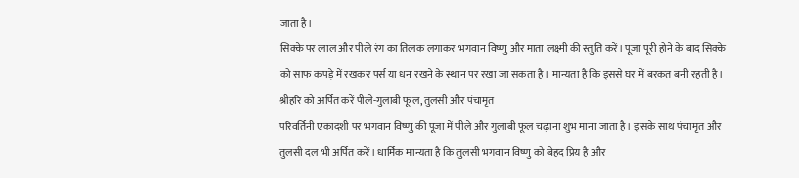जाता है।
सिक्के पर लाल और पीले रंग का तिलक लगाकर भगवान विष्णु और माता लक्ष्मी की स्तुति करें। पूजा पूरी होने के बाद सिक्के को साफ कपड़े में रखकर पर्स या धन रखने के स्थान पर रखा जा सकता है। मान्यता है कि इससे घर में बरकत बनी रहती है।
श्रीहरि को अर्पित करें पीले-गुलाबी फूल, तुलसी और पंचामृत
परिवर्तिनी एकादशी पर भगवान विष्णु की पूजा में पीले और गुलाबी फूल चढ़ाना शुभ माना जाता है। इसके साथ पंचामृत और तुलसी दल भी अर्पित करें। धार्मिक मान्यता है कि तुलसी भगवान विष्णु को बेहद प्रिय है और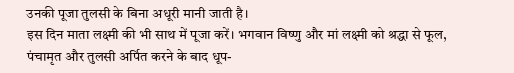उनकी पूजा तुलसी के बिना अधूरी मानी जाती है।
इस दिन माता लक्ष्मी की भी साथ में पूजा करें। भगवान विष्णु और मां लक्ष्मी को श्रद्धा से फूल, पंचामृत और तुलसी अर्पित करने के बाद धूप-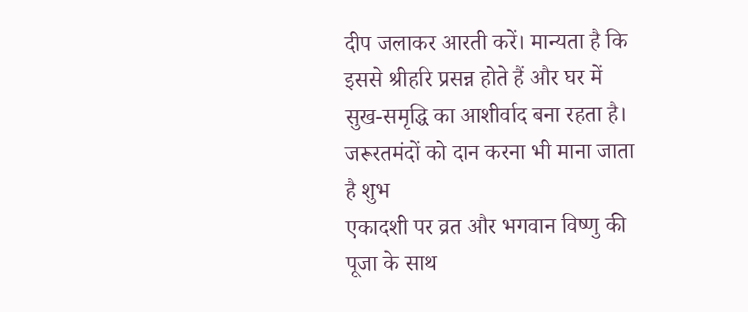दीप जलाकर आरती करें। मान्यता है कि इससे श्रीहरि प्रसन्न होते हैं और घर में सुख-समृद्धि का आशीर्वाद बना रहता है।
जरूरतमंदों को दान करना भी माना जाता है शुभ
एकादशी पर व्रत और भगवान विष्णु की पूजा के साथ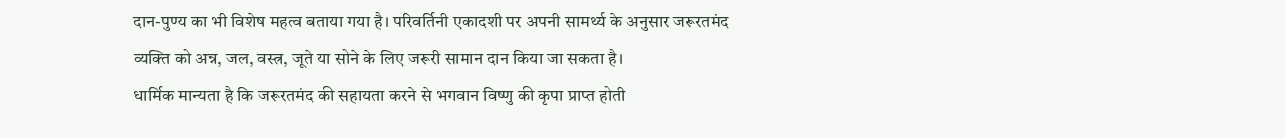दान-पुण्य का भी विशेष महत्व बताया गया है। परिवर्तिनी एकादशी पर अपनी सामर्थ्य के अनुसार जरूरतमंद व्यक्ति को अन्न, जल, वस्त्र, जूते या सोने के लिए जरूरी सामान दान किया जा सकता है।
धार्मिक मान्यता है कि जरूरतमंद की सहायता करने से भगवान विष्णु की कृपा प्राप्त होती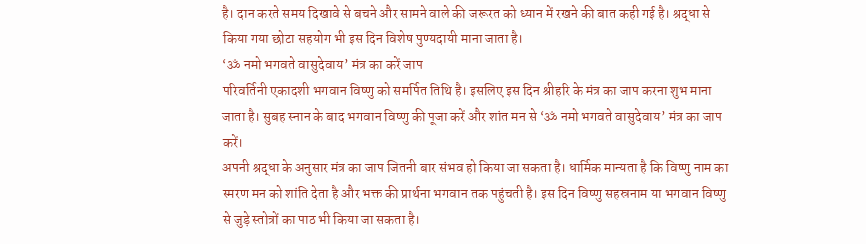है। दान करते समय दिखावे से बचने और सामने वाले की जरूरत को ध्यान में रखने की बात कही गई है। श्रद्धा से किया गया छोटा सहयोग भी इस दिन विशेष पुण्यदायी माना जाता है।
‘ॐ नमो भगवते वासुदेवाय’ मंत्र का करें जाप
परिवर्तिनी एकादशी भगवान विष्णु को समर्पित तिथि है। इसलिए इस दिन श्रीहरि के मंत्र का जाप करना शुभ माना जाता है। सुबह स्नान के बाद भगवान विष्णु की पूजा करें और शांत मन से ‘ॐ नमो भगवते वासुदेवाय’ मंत्र का जाप करें।
अपनी श्रद्धा के अनुसार मंत्र का जाप जितनी बार संभव हो किया जा सकता है। धार्मिक मान्यता है कि विष्णु नाम का स्मरण मन को शांति देता है और भक्त की प्रार्थना भगवान तक पहुंचती है। इस दिन विष्णु सहस्रनाम या भगवान विष्णु से जुड़े स्तोत्रों का पाठ भी किया जा सकता है।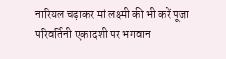नारियल चढ़ाकर मां लक्ष्मी की भी करें पूजा
परिवर्तिनी एकादशी पर भगवान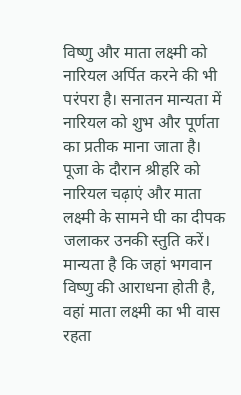विष्णु और माता लक्ष्मी को नारियल अर्पित करने की भी परंपरा है। सनातन मान्यता में नारियल को शुभ और पूर्णता का प्रतीक माना जाता है।
पूजा के दौरान श्रीहरि को नारियल चढ़ाएं और माता लक्ष्मी के सामने घी का दीपक जलाकर उनकी स्तुति करें। मान्यता है कि जहां भगवान विष्णु की आराधना होती है, वहां माता लक्ष्मी का भी वास रहता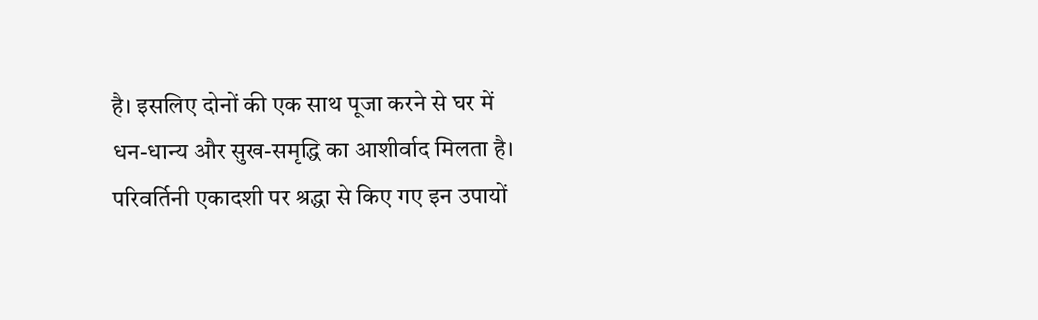है। इसलिए दोनों की एक साथ पूजा करने से घर में धन-धान्य और सुख-समृद्धि का आशीर्वाद मिलता है।
परिवर्तिनी एकादशी पर श्रद्धा से किए गए इन उपायों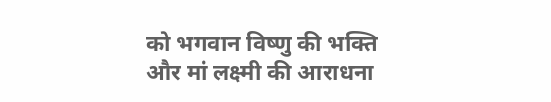को भगवान विष्णु की भक्ति और मां लक्ष्मी की आराधना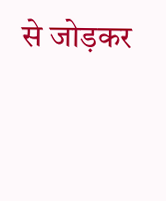से जोड़कर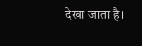देखा जाता है।